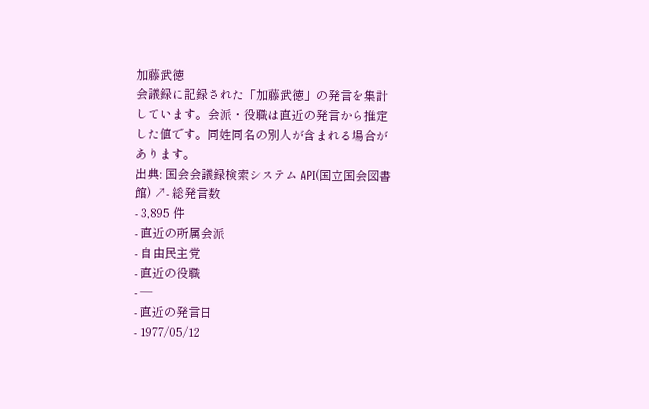加藤武徳
会議録に記録された「加藤武徳」の発言を集計しています。会派・役職は直近の発言から推定した値です。同姓同名の別人が含まれる場合があります。
出典: 国会会議録検索システム API(国立国会図書館) ↗- 総発言数
- 3,895 件
- 直近の所属会派
- 自由民主党
- 直近の役職
- —
- 直近の発言日
- 1977/05/12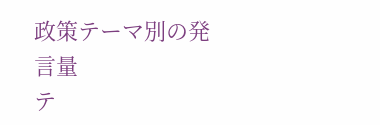政策テーマ別の発言量
テ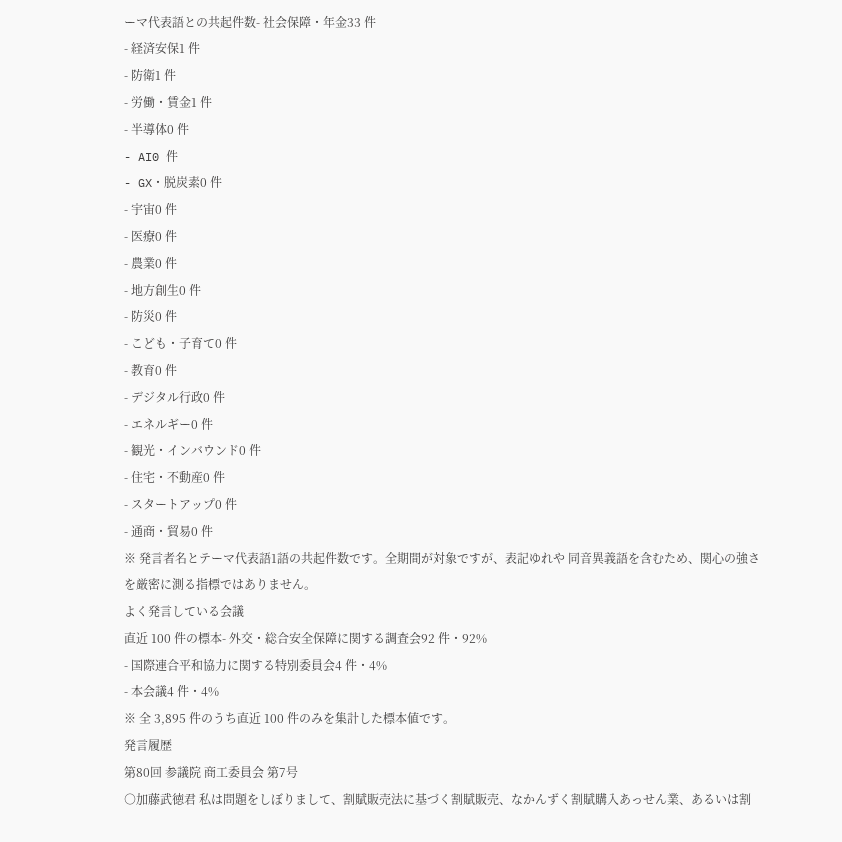ーマ代表語との共起件数- 社会保障・年金33 件
- 経済安保1 件
- 防衛1 件
- 労働・賃金1 件
- 半導体0 件
- AI0 件
- GX・脱炭素0 件
- 宇宙0 件
- 医療0 件
- 農業0 件
- 地方創生0 件
- 防災0 件
- こども・子育て0 件
- 教育0 件
- デジタル行政0 件
- エネルギー0 件
- 観光・インバウンド0 件
- 住宅・不動産0 件
- スタートアップ0 件
- 通商・貿易0 件
※ 発言者名とテーマ代表語1語の共起件数です。全期間が対象ですが、表記ゆれや 同音異義語を含むため、関心の強さを厳密に測る指標ではありません。
よく発言している会議
直近 100 件の標本- 外交・総合安全保障に関する調査会92 件・92%
- 国際連合平和協力に関する特別委員会4 件・4%
- 本会議4 件・4%
※ 全 3,895 件のうち直近 100 件のみを集計した標本値です。
発言履歴
第80回 参議院 商工委員会 第7号
○加藤武徳君 私は問題をしぼりまして、割賦販売法に基づく割賦販売、なかんずく割賦購入あっせん業、あるいは割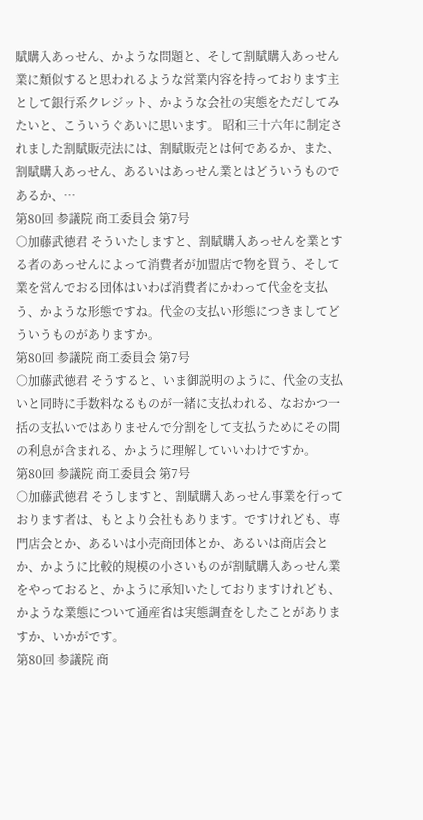賦購入あっせん、かような問題と、そして割賦購入あっせん業に類似すると思われるような営業内容を持っております主として銀行系クレジット、かような会社の実態をただしてみたいと、こういうぐあいに思います。 昭和三十六年に制定されました割賦販売法には、割賦販売とは何であるか、また、割賦購入あっせん、あるいはあっせん業とはどういうものであるか、…
第80回 参議院 商工委員会 第7号
○加藤武徳君 そういたしますと、割賦購入あっせんを業とする者のあっせんによって消費者が加盟店で物を買う、そして業を営んでおる団体はいわば消費者にかわって代金を支払う、かような形態ですね。代金の支払い形態につきましてどういうものがありますか。
第80回 参議院 商工委員会 第7号
○加藤武徳君 そうすると、いま御説明のように、代金の支払いと同時に手数料なるものが一緒に支払われる、なおかつ一括の支払いではありませんで分割をして支払うためにその間の利息が含まれる、かように理解していいわけですか。
第80回 参議院 商工委員会 第7号
○加藤武徳君 そうしますと、割賦購入あっせん事業を行っております者は、もとより会社もあります。ですけれども、専門店会とか、あるいは小売商団体とか、あるいは商店会とか、かように比較的規模の小さいものが割賦購入あっせん業をやっておると、かように承知いたしておりますけれども、かような業態について通産省は実態調査をしたことがありますか、いかがです。
第80回 参議院 商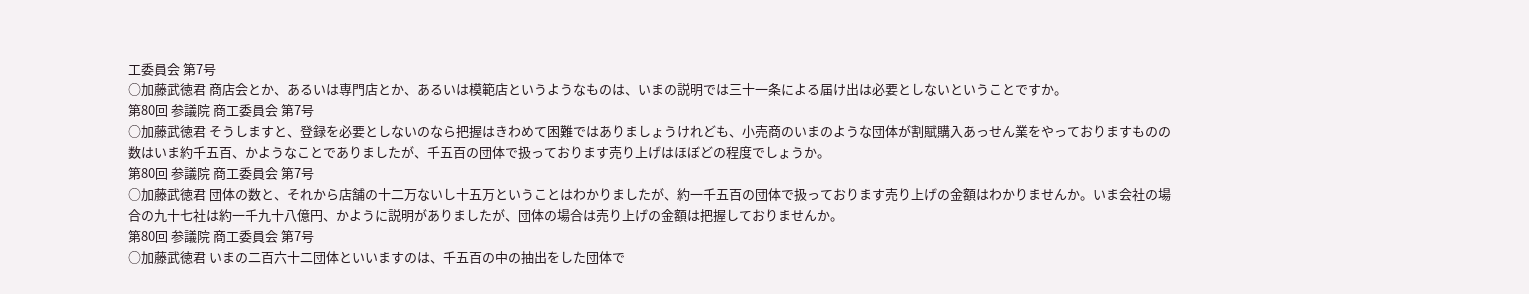工委員会 第7号
○加藤武徳君 商店会とか、あるいは専門店とか、あるいは模範店というようなものは、いまの説明では三十一条による届け出は必要としないということですか。
第80回 参議院 商工委員会 第7号
○加藤武徳君 そうしますと、登録を必要としないのなら把握はきわめて困難ではありましょうけれども、小売商のいまのような団体が割賦購入あっせん業をやっておりますものの数はいま約千五百、かようなことでありましたが、千五百の団体で扱っております売り上げはほぼどの程度でしょうか。
第80回 参議院 商工委員会 第7号
○加藤武徳君 団体の数と、それから店舗の十二万ないし十五万ということはわかりましたが、約一千五百の団体で扱っております売り上げの金額はわかりませんか。いま会社の場合の九十七社は約一千九十八億円、かように説明がありましたが、団体の場合は売り上げの金額は把握しておりませんか。
第80回 参議院 商工委員会 第7号
○加藤武徳君 いまの二百六十二団体といいますのは、千五百の中の抽出をした団体で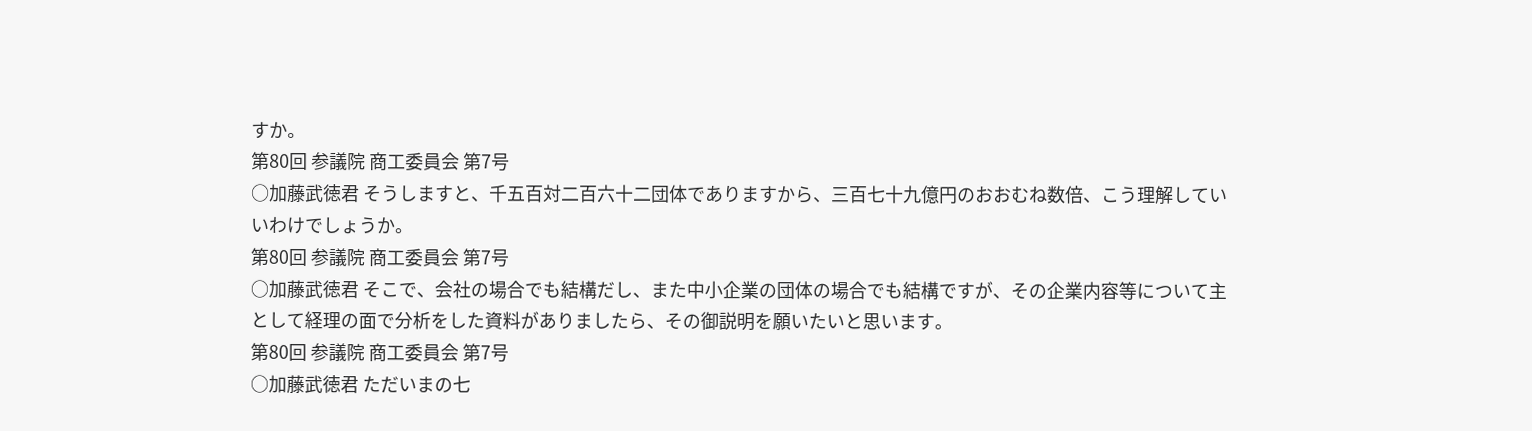すか。
第80回 参議院 商工委員会 第7号
○加藤武徳君 そうしますと、千五百対二百六十二団体でありますから、三百七十九億円のおおむね数倍、こう理解していいわけでしょうか。
第80回 参議院 商工委員会 第7号
○加藤武徳君 そこで、会社の場合でも結構だし、また中小企業の団体の場合でも結構ですが、その企業内容等について主として経理の面で分析をした資料がありましたら、その御説明を願いたいと思います。
第80回 参議院 商工委員会 第7号
○加藤武徳君 ただいまの七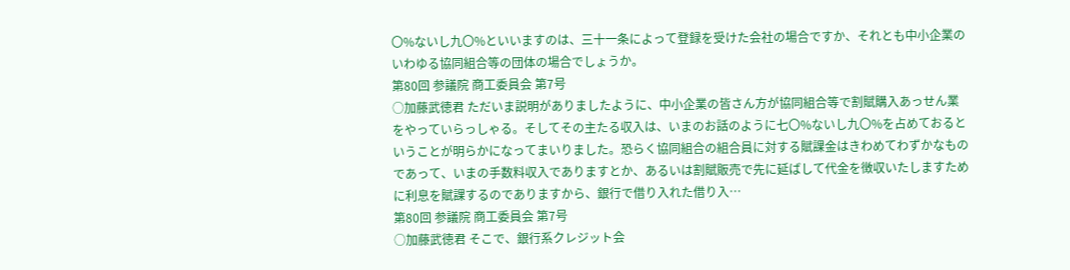〇%ないし九〇%といいますのは、三十一条によって登録を受けた会社の場合ですか、それとも中小企業のいわゆる協同組合等の団体の場合でしょうか。
第80回 参議院 商工委員会 第7号
○加藤武徳君 ただいま説明がありましたように、中小企業の皆さん方が協同組合等で割賦購入あっせん業をやっていらっしゃる。そしてその主たる収入は、いまのお話のように七〇%ないし九〇%を占めておるということが明らかになってまいりました。恐らく協同組合の組合員に対する賦課金はきわめてわずかなものであって、いまの手数料収入でありますとか、あるいは割賦販売で先に延ばして代金を徴収いたしますために利息を賦課するのでありますから、銀行で借り入れた借り入…
第80回 参議院 商工委員会 第7号
○加藤武徳君 そこで、銀行系クレジット会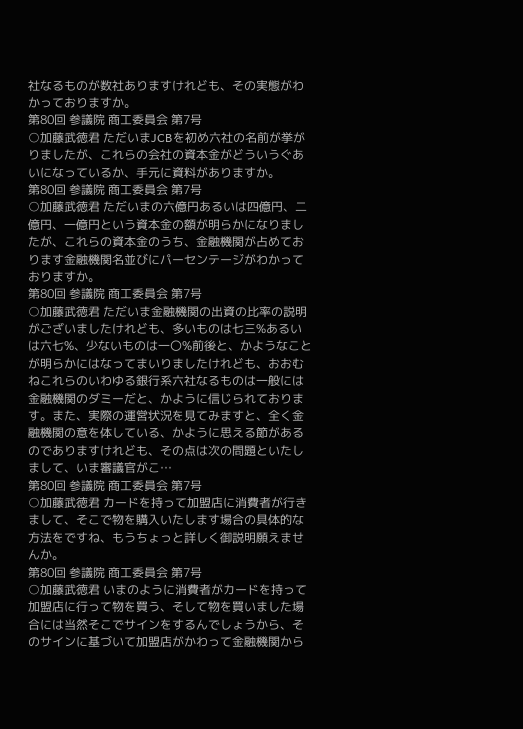社なるものが数社ありますけれども、その実態がわかっておりますか。
第80回 参議院 商工委員会 第7号
○加藤武徳君 ただいまJCBを初め六社の名前が挙がりましたが、これらの会社の資本金がどういうぐあいになっているか、手元に資料がありますか。
第80回 参議院 商工委員会 第7号
○加藤武徳君 ただいまの六億円あるいは四億円、二億円、一億円という資本金の額が明らかになりましたが、これらの資本金のうち、金融機関が占めております金融機関名並びにパーセンテージがわかっておりますか。
第80回 参議院 商工委員会 第7号
○加藤武徳君 ただいま金融機関の出資の比率の説明がございましたけれども、多いものは七三%あるいは六七%、少ないものは一〇%前後と、かようなことが明らかにはなってまいりましたけれども、おおむねこれらのいわゆる銀行系六社なるものは一般には金融機関のダミーだと、かように信じられております。また、実際の運営状況を見てみますと、全く金融機関の意を体している、かように思える節があるのでありますけれども、その点は次の問題といたしまして、いま審議官がこ…
第80回 参議院 商工委員会 第7号
○加藤武徳君 カードを持って加盟店に消費者が行きまして、そこで物を購入いたします場合の具体的な方法をですね、もうちょっと詳しく御説明願えませんか。
第80回 参議院 商工委員会 第7号
○加藤武徳君 いまのように消費者がカードを持って加盟店に行って物を買う、そして物を買いました場合には当然そこでサインをするんでしょうから、そのサインに基づいて加盟店がかわって金融機関から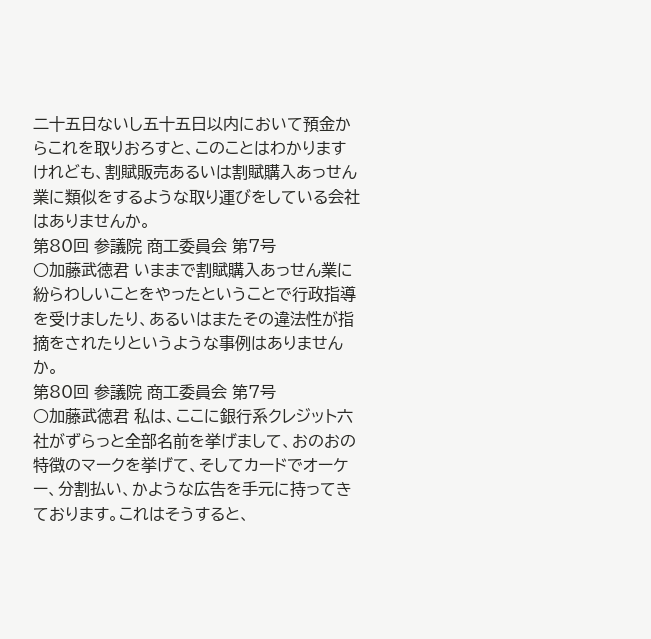二十五日ないし五十五日以内において預金からこれを取りおろすと、このことはわかりますけれども、割賦販売あるいは割賦購入あっせん業に類似をするような取り運びをしている会社はありませんか。
第80回 参議院 商工委員会 第7号
○加藤武徳君 いままで割賦購入あっせん業に紛らわしいことをやったということで行政指導を受けましたり、あるいはまたその違法性が指摘をされたりというような事例はありませんか。
第80回 参議院 商工委員会 第7号
○加藤武徳君 私は、ここに銀行系クレジット六社がずらっと全部名前を挙げまして、おのおの特徴のマークを挙げて、そしてカードでオーケー、分割払い、かような広告を手元に持ってきております。これはそうすると、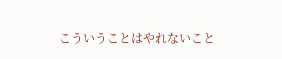こういうことはやれないこと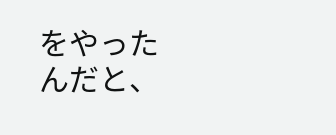をやったんだと、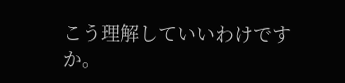こう理解していいわけですか。